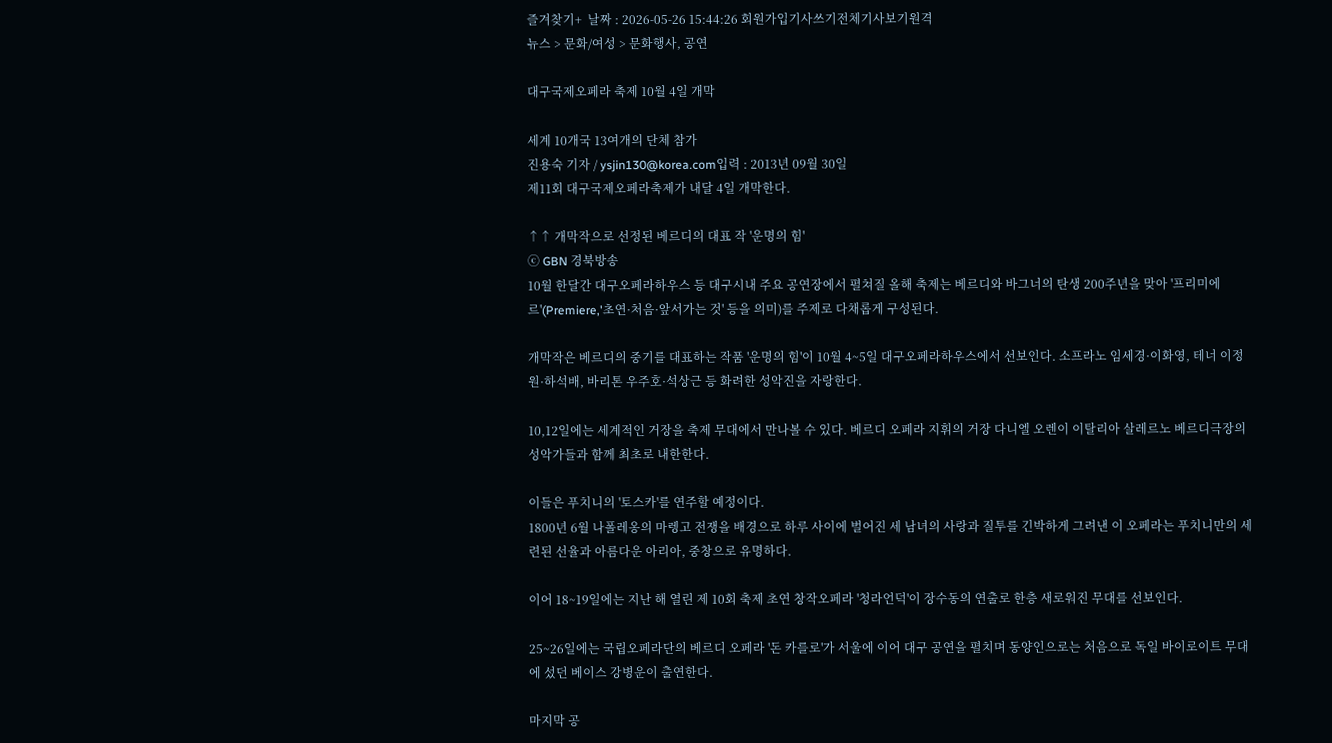즐겨찾기+  날짜 : 2026-05-26 15:44:26 회원가입기사쓰기전체기사보기원격
뉴스 > 문화/여성 > 문화행사, 공연

대구국제오페라 축제 10월 4일 개막

세계 10개국 13여개의 단체 참가
진용숙 기자 / ysjin130@korea.com입력 : 2013년 09월 30일
제11회 대구국제오페라축제가 내달 4일 개막한다.

↑↑ 개막작으로 선정된 베르디의 대표 작 '운명의 힘'
ⓒ GBN 경북방송
10월 한달간 대구오페라하우스 등 대구시내 주요 공연장에서 펼쳐질 올해 축제는 베르디와 바그너의 탄생 200주년을 맞아 '프리미에르'(Premiere,'초연·처음·앞서가는 것' 등을 의미)를 주제로 다채롭게 구성된다.

개막작은 베르디의 중기를 대표하는 작품 '운명의 힘'이 10월 4~5일 대구오페라하우스에서 선보인다. 소프라노 임세경·이화영, 테너 이정원·하석배, 바리톤 우주호·석상근 등 화려한 성악진을 자랑한다.

10,12일에는 세계적인 거장을 축제 무대에서 만나볼 수 있다. 베르디 오페라 지휘의 거장 다니엘 오렌이 이탈리아 살레르노 베르디극장의 성악가들과 함께 최초로 내한한다.

이들은 푸치니의 '토스카'를 연주할 예정이다.
1800년 6월 나폴레옹의 마렝고 전쟁을 배경으로 하루 사이에 벌어진 세 남녀의 사랑과 질투를 긴박하게 그려낸 이 오페라는 푸치니만의 세련된 선율과 아름다운 아리아, 중창으로 유명하다.

이어 18~19일에는 지난 해 열린 제 10회 축제 초연 창작오페라 '청라언덕'이 장수동의 연출로 한층 새로워진 무대를 선보인다.

25~26일에는 국립오페라단의 베르디 오페라 '돈 카를로'가 서울에 이어 대구 공연을 펼치며 동양인으로는 처음으로 독일 바이로이트 무대에 섰던 베이스 강병운이 출연한다.

마지막 공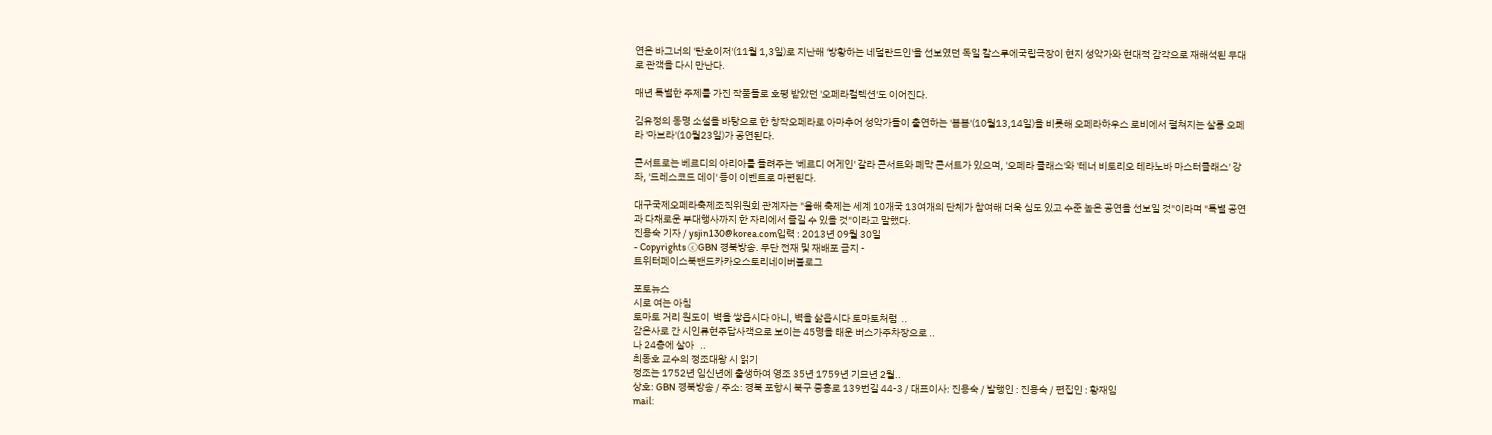연은 바그너의 '탄호이저'(11월 1,3일)로 지난해 '방황하는 네덜란드인'을 선보였던 독일 칼스루에국립극장이 현지 성악가와 현대적 감각으로 재해석된 무대로 관객을 다시 만난다.

매년 특별한 주제를 가진 작품들로 호평 받았던 '오페라컬렉션'도 이어진다.

김유정의 동명 소설을 바탕으로 한 창작오페라로 아마추어 성악가들이 출연하는 '봄봄'(10월13,14일)을 비롯해 오페라하우스 로비에서 펼쳐지는 살롱 오페라 '마브라'(10월23일)가 공연된다.

콘서트로는 베르디의 아리아를 들려주는 '베르디 어게인' 갈라 콘서트와 폐막 콘서트가 있으며, '오페라 클래스'와 '테너 비토리오 테라노바 마스터클래스' 강좌, '드레스코드 데이' 등이 이벤트로 마련된다.

대구국제오페라축제조직위원회 관계자는 "올해 축제는 세계 10개국 13여개의 단체가 참여해 더욱 심도 있고 수준 높은 공연을 선보일 것"이라며 "특별 공연과 다채로운 부대행사까지 한 자리에서 즐길 수 있을 것"이라고 말했다.
진용숙 기자 / ysjin130@korea.com입력 : 2013년 09월 30일
- Copyrights ⓒGBN 경북방송. 무단 전재 및 재배포 금지 -
트위터페이스북밴드카카오스토리네이버블로그

포토뉴스
시로 여는 아침
토마토 거리 원도이  벽을 쌓읍시다 아니, 벽을 삶읍시다 토마토처럼  ..
감은사로 간 시인류현주답사객으로 보이는 45명을 태운 버스가주차장으로 ..
나 24층에 살아   ..
최동호 교수의 정조대왕 시 읽기
정조는 1752년 임신년에 출생하여 영조 35년 1759년 기묘년 2월..
상호: GBN 경북방송 / 주소: 경북 포항시 북구 중흥로 139번길 44-3 / 대표이사: 진용숙 / 발행인 : 진용숙 / 편집인 : 황재임
mail: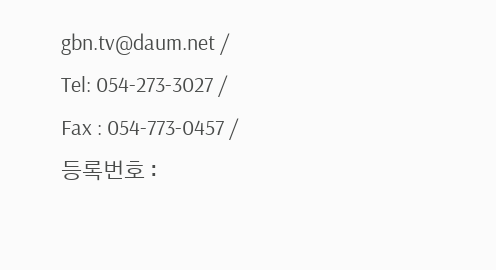gbn.tv@daum.net / Tel: 054-273-3027 / Fax : 054-773-0457 / 등록번호 :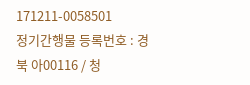171211-0058501
정기간행물 등록번호 : 경북 아00116 / 청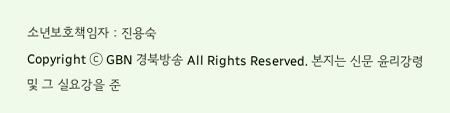소년보호책임자 : 진용숙
Copyright ⓒ GBN 경북방송 All Rights Reserved. 본지는 신문 윤리강령 및 그 실요강을 준